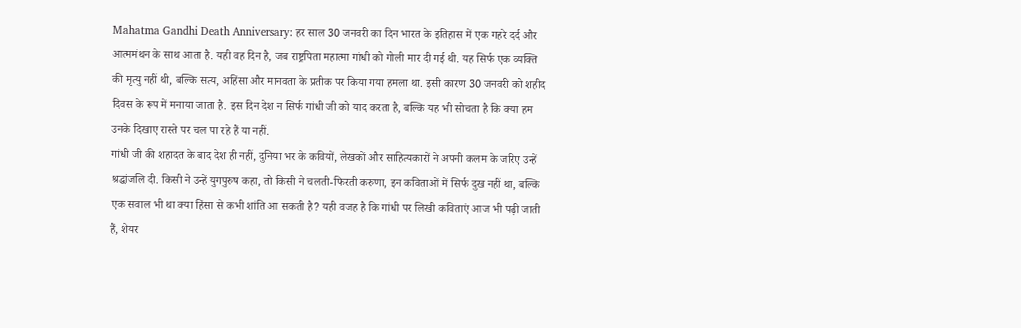Mahatma Gandhi Death Anniversary: हर साल 30 जनवरी का दिन भारत के इतिहास में एक गहरे दर्द और आत्ममंथन के साथ आता है. यही वह दिन है, जब राष्ट्रपिता महात्मा गांधी को गोली मार दी गई थी. यह सिर्फ एक व्यक्ति की मृत्यु नहीं थी, बल्कि सत्य, अहिंसा और मानवता के प्रतीक पर किया गया हमला था. इसी कारण 30 जनवरी को शहीद दिवस के रूप में मनाया जाता है. इस दिन देश न सिर्फ गांधी जी को याद करता है, बल्कि यह भी सोचता है कि क्या हम उनके दिखाए रास्ते पर चल पा रहे हैं या नहीं.
गांधी जी की शहादत के बाद देश ही नहीं, दुनिया भर के कवियों, लेखकों और साहित्यकारों ने अपनी कलम के जरिए उन्हें श्रद्धांजलि दी. किसी ने उन्हें युगपुरुष कहा, तो किसी ने चलती-फिरती करुणा, इन कविताओं में सिर्फ दुख नहीं था, बल्कि एक सवाल भी था क्या हिंसा से कभी शांति आ सकती है? यही वजह है कि गांधी पर लिखी कविताएं आज भी पढ़ी जाती हैं, शेयर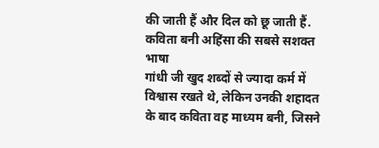की जाती हैं और दिल को छू जाती हैं.
कविता बनी अहिंसा की सबसे सशक्त भाषा
गांधी जी खुद शब्दों से ज्यादा कर्म में विश्वास रखते थे, लेकिन उनकी शहादत के बाद कविता वह माध्यम बनी, जिसने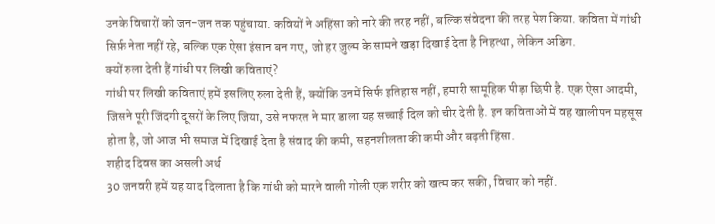उनके विचारों को जन-जन तक पहुंचाया. कवियों ने अहिंसा को नारे की तरह नहीं, बल्कि संवेदना की तरह पेश किया. कविता में गांधी सिर्फ़ नेता नहीं रहे, बल्कि एक ऐसा इंसान बन गए, जो हर ज़ुल्म के सामने खड़ा दिखाई देता है निहत्था, लेकिन अडिग.
क्यों रुला देती हैं गांधी पर लिखी कविताएं?
गांधी पर लिखी कविताएं हमें इसलिए रुला देती हैं, क्योंकि उनमें सिर्फ इतिहास नहीं, हमारी सामूहिक पीड़ा छिपी है. एक ऐसा आदमी, जिसने पूरी जिंदगी दूसरों के लिए जिया, उसे नफरत ने मार डाला यह सच्चाई दिल को चीर देती है. इन कविताओं में वह खालीपन महसूस होता है, जो आज भी समाज में दिखाई देता है संवाद की कमी, सहनशीलता की कमी और बढ़ती हिंसा.
शहीद दिवस का असली अर्थ
30 जनवरी हमें यह याद दिलाता है कि गांधी को मारने वाली गोली एक शरीर को खत्म कर सकी, विचार को नहीं.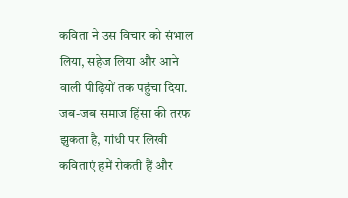कविता ने उस विचार को संभाल लिया, सहेज लिया और आने वाली पीढ़ियों तक पहुंचा दिया. जब-जब समाज हिंसा की तरफ झुकता है, गांधी पर लिखी कविताएं हमें रोकती हैं और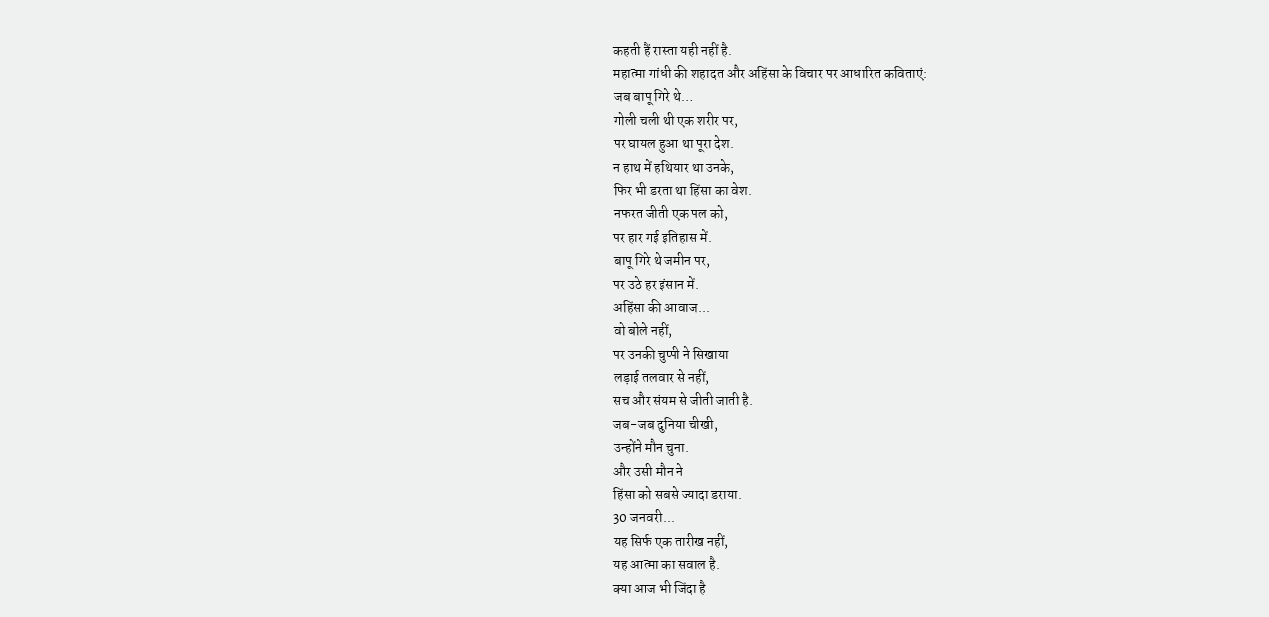कहती हैं रास्ता यही नहीं है.
महात्मा गांधी की शहादत और अहिंसा के विचार पर आधारित कविताएं:
जब बापू गिरे थे…
गोली चली थी एक शरीर पर,
पर घायल हुआ था पूरा देश.
न हाथ में हथियार था उनके,
फिर भी डरता था हिंसा का वेश.
नफरत जीती एक पल को,
पर हार गई इतिहास में.
बापू गिरे थे जमीन पर,
पर उठे हर इंसान में.
अहिंसा की आवाज...
वो बोले नहीं,
पर उनकी चुप्पी ने सिखाया
लड़ाई तलवार से नहीं,
सच और संयम से जीती जाती है.
जब-जब दुनिया चीखी,
उन्होंने मौन चुना.
और उसी मौन ने
हिंसा को सबसे ज्यादा डराया.
30 जनवरी...
यह सिर्फ एक तारीख नहीं,
यह आत्मा का सवाल है.
क्या आज भी जिंदा है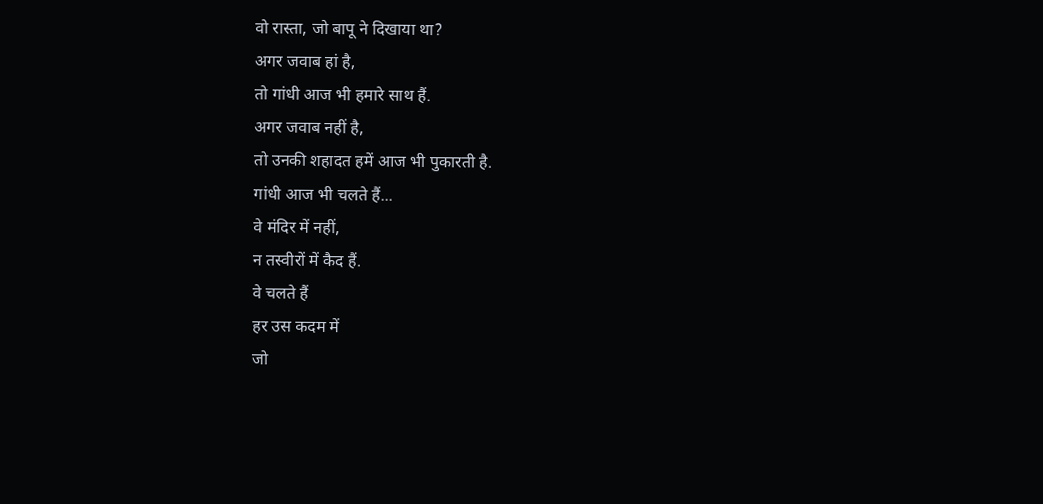वो रास्ता, जो बापू ने दिखाया था?
अगर जवाब हां है,
तो गांधी आज भी हमारे साथ हैं.
अगर जवाब नहीं है,
तो उनकी शहादत हमें आज भी पुकारती है.
गांधी आज भी चलते हैं...
वे मंदिर में नहीं,
न तस्वीरों में कैद हैं.
वे चलते हैं
हर उस कदम में
जो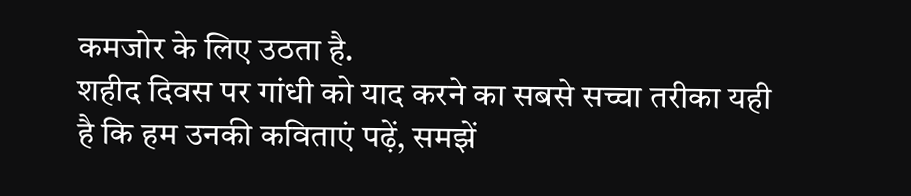कमजोर के लिए उठता है.
शहीद दिवस पर गांधी को याद करने का सबसे सच्चा तरीका यही है कि हम उनकी कविताएं पढ़ें, समझें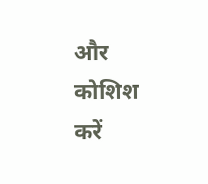और कोशिश करें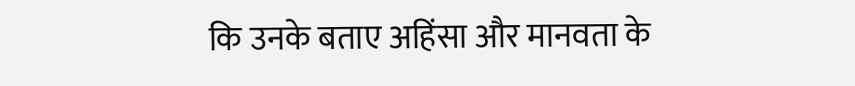कि उनके बताए अहिंसा और मानवता के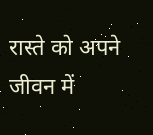रास्ते को अपने जीवन में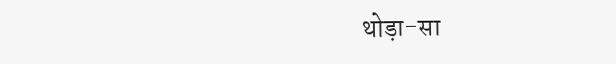थोड़ा-सा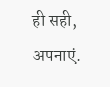ही सही, अपनाएं.